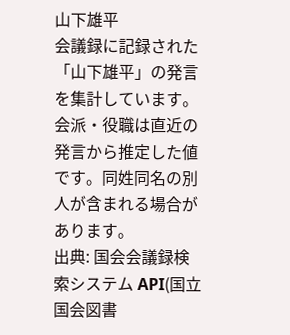山下雄平
会議録に記録された「山下雄平」の発言を集計しています。会派・役職は直近の発言から推定した値です。同姓同名の別人が含まれる場合があります。
出典: 国会会議録検索システム API(国立国会図書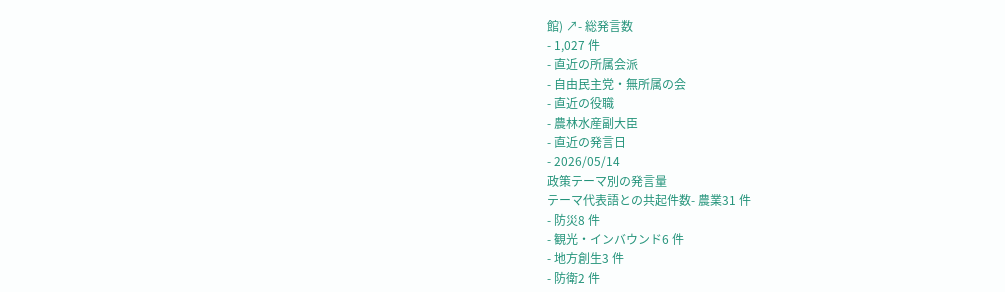館) ↗- 総発言数
- 1,027 件
- 直近の所属会派
- 自由民主党・無所属の会
- 直近の役職
- 農林水産副大臣
- 直近の発言日
- 2026/05/14
政策テーマ別の発言量
テーマ代表語との共起件数- 農業31 件
- 防災8 件
- 観光・インバウンド6 件
- 地方創生3 件
- 防衛2 件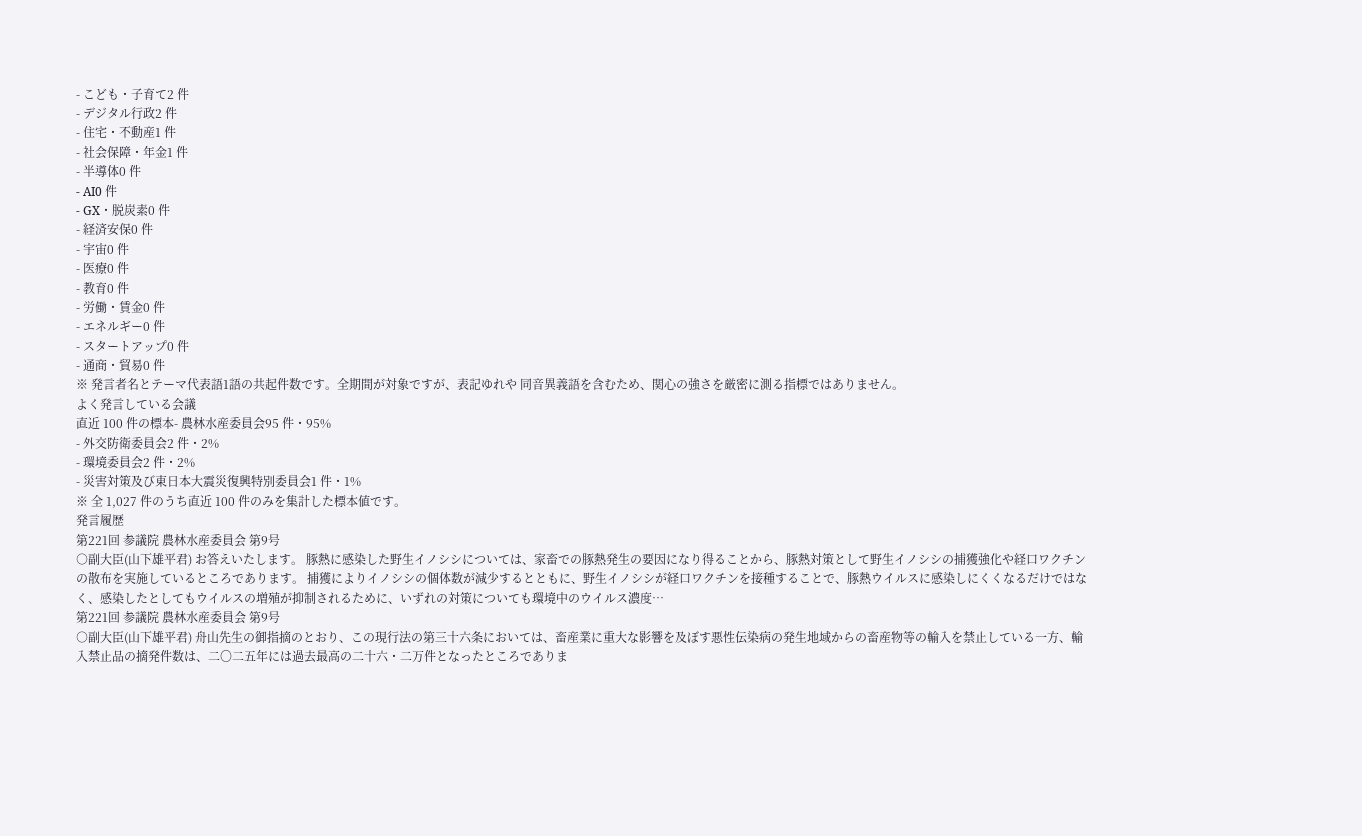- こども・子育て2 件
- デジタル行政2 件
- 住宅・不動産1 件
- 社会保障・年金1 件
- 半導体0 件
- AI0 件
- GX・脱炭素0 件
- 経済安保0 件
- 宇宙0 件
- 医療0 件
- 教育0 件
- 労働・賃金0 件
- エネルギー0 件
- スタートアップ0 件
- 通商・貿易0 件
※ 発言者名とテーマ代表語1語の共起件数です。全期間が対象ですが、表記ゆれや 同音異義語を含むため、関心の強さを厳密に測る指標ではありません。
よく発言している会議
直近 100 件の標本- 農林水産委員会95 件・95%
- 外交防衛委員会2 件・2%
- 環境委員会2 件・2%
- 災害対策及び東日本大震災復興特別委員会1 件・1%
※ 全 1,027 件のうち直近 100 件のみを集計した標本値です。
発言履歴
第221回 参議院 農林水産委員会 第9号
○副大臣(山下雄平君) お答えいたします。 豚熱に感染した野生イノシシについては、家畜での豚熱発生の要因になり得ることから、豚熱対策として野生イノシシの捕獲強化や経口ワクチンの散布を実施しているところであります。 捕獲によりイノシシの個体数が減少するとともに、野生イノシシが経口ワクチンを接種することで、豚熱ウイルスに感染しにくくなるだけではなく、感染したとしてもウイルスの増殖が抑制されるために、いずれの対策についても環境中のウイルス濃度…
第221回 参議院 農林水産委員会 第9号
○副大臣(山下雄平君) 舟山先生の御指摘のとおり、この現行法の第三十六条においては、畜産業に重大な影響を及ぼす悪性伝染病の発生地域からの畜産物等の輸入を禁止している一方、輸入禁止品の摘発件数は、二〇二五年には過去最高の二十六・二万件となったところでありま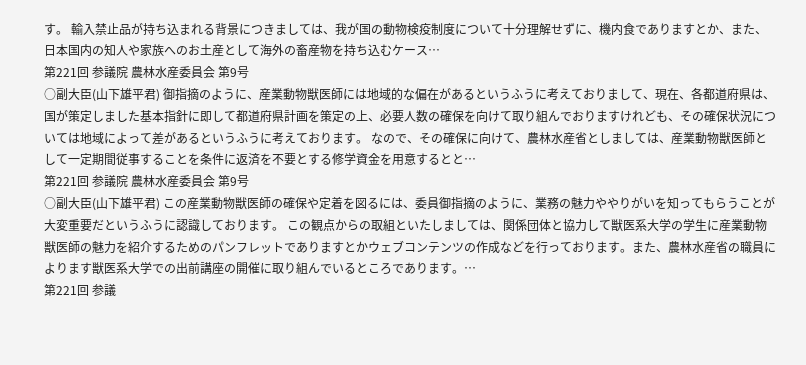す。 輸入禁止品が持ち込まれる背景につきましては、我が国の動物検疫制度について十分理解せずに、機内食でありますとか、また、日本国内の知人や家族へのお土産として海外の畜産物を持ち込むケース…
第221回 参議院 農林水産委員会 第9号
○副大臣(山下雄平君) 御指摘のように、産業動物獣医師には地域的な偏在があるというふうに考えておりまして、現在、各都道府県は、国が策定しました基本指針に即して都道府県計画を策定の上、必要人数の確保を向けて取り組んでおりますけれども、その確保状況については地域によって差があるというふうに考えております。 なので、その確保に向けて、農林水産省としましては、産業動物獣医師として一定期間従事することを条件に返済を不要とする修学資金を用意するとと…
第221回 参議院 農林水産委員会 第9号
○副大臣(山下雄平君) この産業動物獣医師の確保や定着を図るには、委員御指摘のように、業務の魅力ややりがいを知ってもらうことが大変重要だというふうに認識しております。 この観点からの取組といたしましては、関係団体と協力して獣医系大学の学生に産業動物獣医師の魅力を紹介するためのパンフレットでありますとかウェブコンテンツの作成などを行っております。また、農林水産省の職員によります獣医系大学での出前講座の開催に取り組んでいるところであります。…
第221回 参議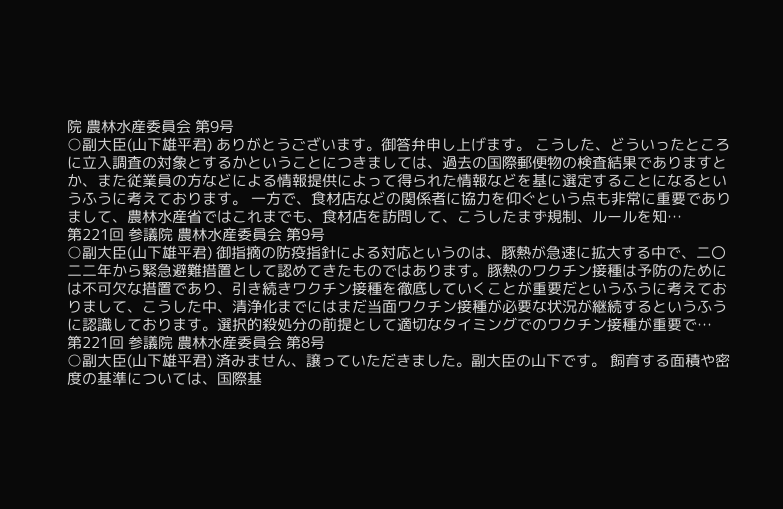院 農林水産委員会 第9号
○副大臣(山下雄平君) ありがとうございます。御答弁申し上げます。 こうした、どういったところに立入調査の対象とするかということにつきましては、過去の国際郵便物の検査結果でありますとか、また従業員の方などによる情報提供によって得られた情報などを基に選定することになるというふうに考えております。 一方で、食材店などの関係者に協力を仰ぐという点も非常に重要でありまして、農林水産省ではこれまでも、食材店を訪問して、こうしたまず規制、ルールを知…
第221回 参議院 農林水産委員会 第9号
○副大臣(山下雄平君) 御指摘の防疫指針による対応というのは、豚熱が急速に拡大する中で、二〇二二年から緊急避難措置として認めてきたものではあります。豚熱のワクチン接種は予防のためには不可欠な措置であり、引き続きワクチン接種を徹底していくことが重要だというふうに考えておりまして、こうした中、清浄化までにはまだ当面ワクチン接種が必要な状況が継続するというふうに認識しております。選択的殺処分の前提として適切なタイミングでのワクチン接種が重要で…
第221回 参議院 農林水産委員会 第8号
○副大臣(山下雄平君) 済みません、譲っていただきました。副大臣の山下です。 飼育する面積や密度の基準については、国際基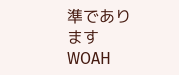準でありますWOAH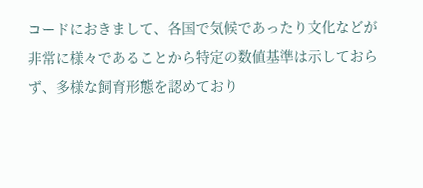コードにおきまして、各国で気候であったり文化などが非常に様々であることから特定の数値基準は示しておらず、多様な飼育形態を認めており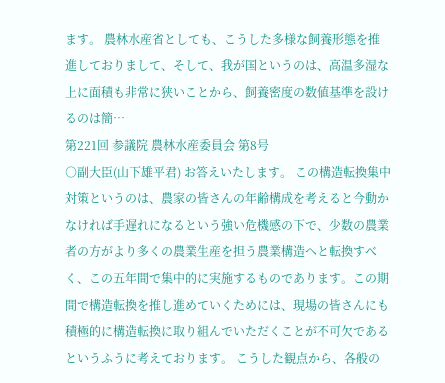ます。 農林水産省としても、こうした多様な飼養形態を推進しておりまして、そして、我が国というのは、高温多湿な上に面積も非常に狭いことから、飼養密度の数値基準を設けるのは簡…
第221回 参議院 農林水産委員会 第8号
○副大臣(山下雄平君) お答えいたします。 この構造転換集中対策というのは、農家の皆さんの年齢構成を考えると今動かなければ手遅れになるという強い危機感の下で、少数の農業者の方がより多くの農業生産を担う農業構造へと転換すべく、この五年間で集中的に実施するものであります。この期間で構造転換を推し進めていくためには、現場の皆さんにも積極的に構造転換に取り組んでいただくことが不可欠であるというふうに考えております。 こうした観点から、各般の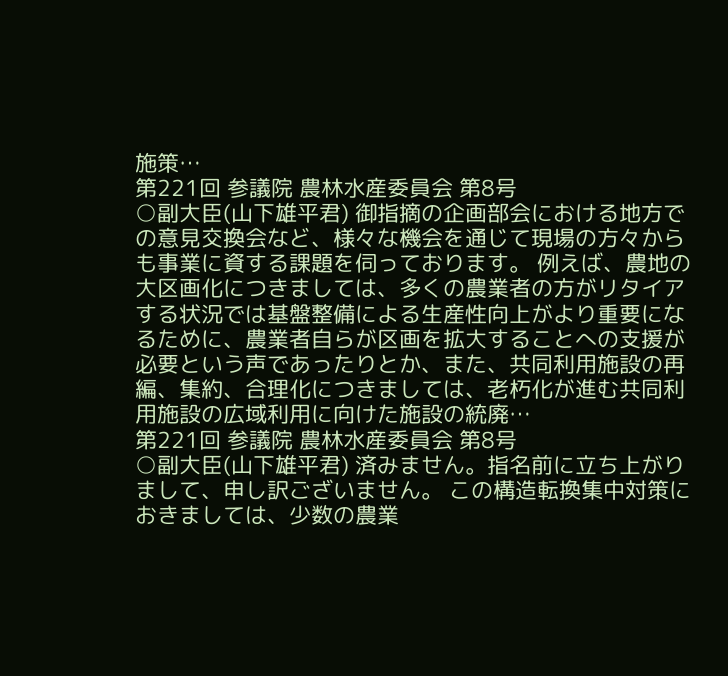施策…
第221回 参議院 農林水産委員会 第8号
○副大臣(山下雄平君) 御指摘の企画部会における地方での意見交換会など、様々な機会を通じて現場の方々からも事業に資する課題を伺っております。 例えば、農地の大区画化につきましては、多くの農業者の方がリタイアする状況では基盤整備による生産性向上がより重要になるために、農業者自らが区画を拡大することへの支援が必要という声であったりとか、また、共同利用施設の再編、集約、合理化につきましては、老朽化が進む共同利用施設の広域利用に向けた施設の統廃…
第221回 参議院 農林水産委員会 第8号
○副大臣(山下雄平君) 済みません。指名前に立ち上がりまして、申し訳ございません。 この構造転換集中対策におきましては、少数の農業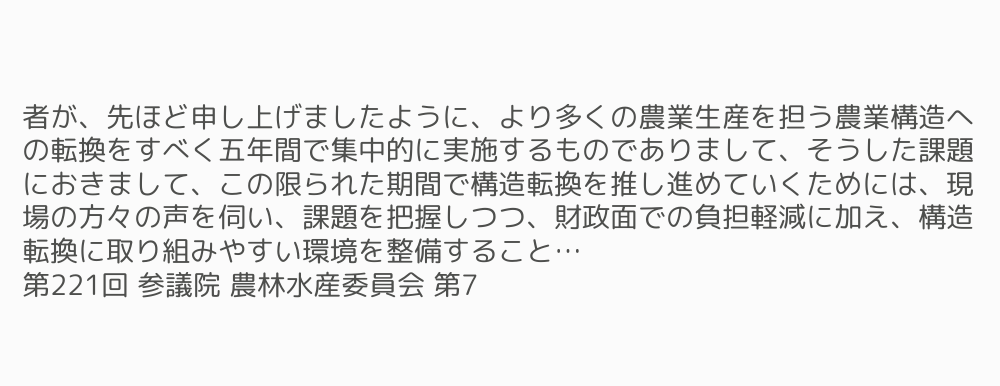者が、先ほど申し上げましたように、より多くの農業生産を担う農業構造への転換をすべく五年間で集中的に実施するものでありまして、そうした課題におきまして、この限られた期間で構造転換を推し進めていくためには、現場の方々の声を伺い、課題を把握しつつ、財政面での負担軽減に加え、構造転換に取り組みやすい環境を整備すること…
第221回 参議院 農林水産委員会 第7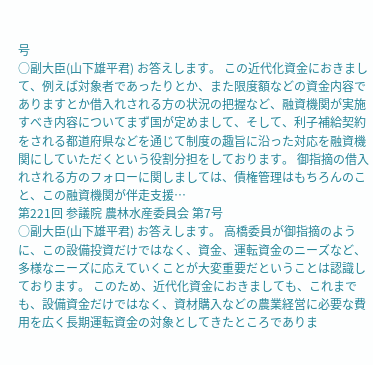号
○副大臣(山下雄平君) お答えします。 この近代化資金におきまして、例えば対象者であったりとか、また限度額などの資金内容でありますとか借入れされる方の状況の把握など、融資機関が実施すべき内容についてまず国が定めまして、そして、利子補給契約をされる都道府県などを通じて制度の趣旨に沿った対応を融資機関にしていただくという役割分担をしております。 御指摘の借入れされる方のフォローに関しましては、債権管理はもちろんのこと、この融資機関が伴走支援…
第221回 参議院 農林水産委員会 第7号
○副大臣(山下雄平君) お答えします。 高橋委員が御指摘のように、この設備投資だけではなく、資金、運転資金のニーズなど、多様なニーズに応えていくことが大変重要だということは認識しております。 このため、近代化資金におきましても、これまでも、設備資金だけではなく、資材購入などの農業経営に必要な費用を広く長期運転資金の対象としてきたところでありま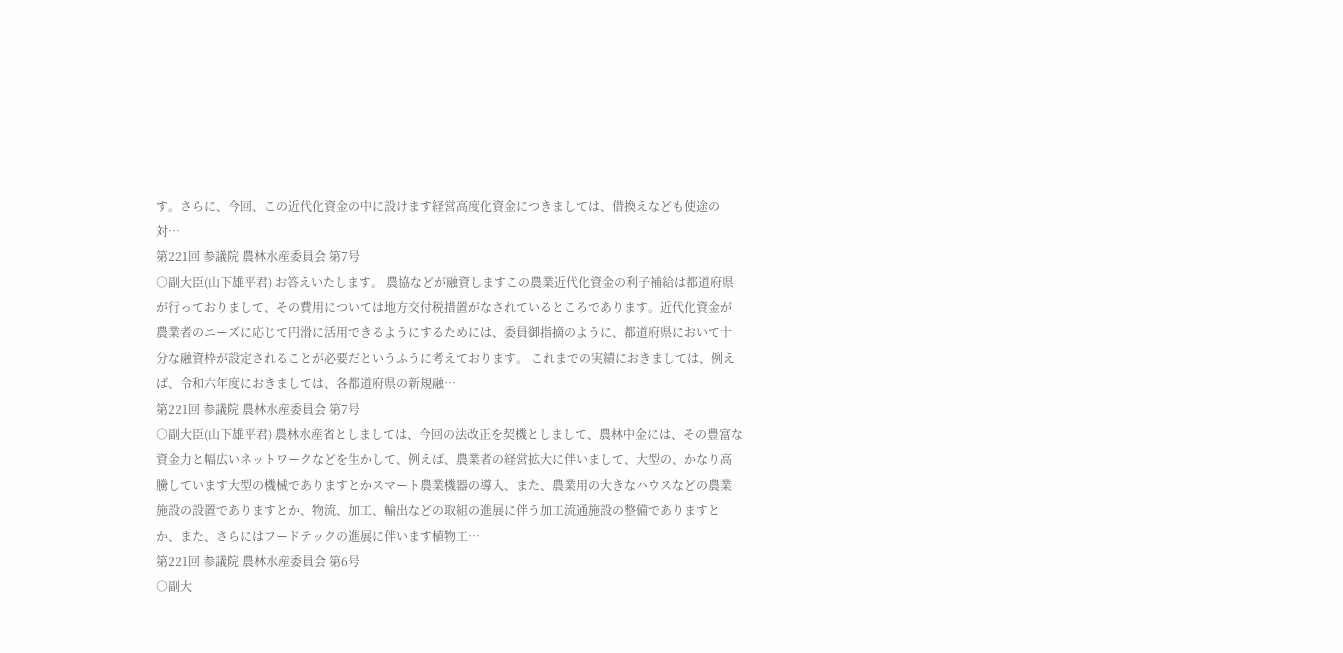す。さらに、今回、この近代化資金の中に設けます経営高度化資金につきましては、借換えなども使途の対…
第221回 参議院 農林水産委員会 第7号
○副大臣(山下雄平君) お答えいたします。 農協などが融資しますこの農業近代化資金の利子補給は都道府県が行っておりまして、その費用については地方交付税措置がなされているところであります。近代化資金が農業者のニーズに応じて円滑に活用できるようにするためには、委員御指摘のように、都道府県において十分な融資枠が設定されることが必要だというふうに考えております。 これまでの実績におきましては、例えば、令和六年度におきましては、各都道府県の新規融…
第221回 参議院 農林水産委員会 第7号
○副大臣(山下雄平君) 農林水産省としましては、今回の法改正を契機としまして、農林中金には、その豊富な資金力と幅広いネットワークなどを生かして、例えば、農業者の経営拡大に伴いまして、大型の、かなり高騰しています大型の機械でありますとかスマート農業機器の導入、また、農業用の大きなハウスなどの農業施設の設置でありますとか、物流、加工、輸出などの取組の進展に伴う加工流通施設の整備でありますとか、また、さらにはフードテックの進展に伴います植物工…
第221回 参議院 農林水産委員会 第6号
○副大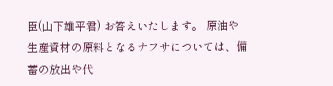臣(山下雄平君) お答えいたします。 原油や生産資材の原料となるナフサについては、備蓄の放出や代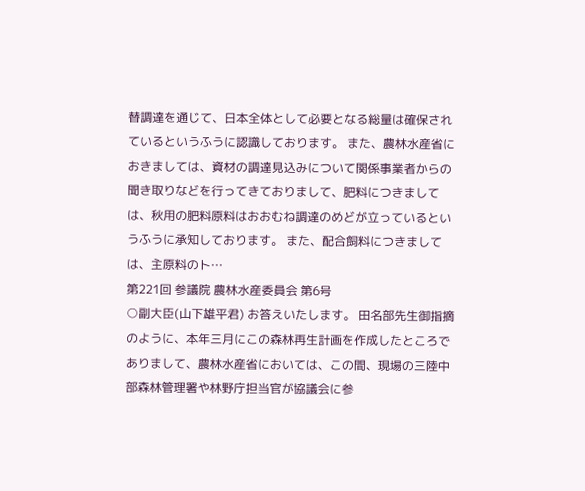替調達を通じて、日本全体として必要となる総量は確保されているというふうに認識しております。 また、農林水産省におきましては、資材の調達見込みについて関係事業者からの聞き取りなどを行ってきておりまして、肥料につきましては、秋用の肥料原料はおおむね調達のめどが立っているというふうに承知しております。 また、配合飼料につきましては、主原料のト…
第221回 参議院 農林水産委員会 第6号
○副大臣(山下雄平君) お答えいたします。 田名部先生御指摘のように、本年三月にこの森林再生計画を作成したところでありまして、農林水産省においては、この間、現場の三陸中部森林管理署や林野庁担当官が協議会に参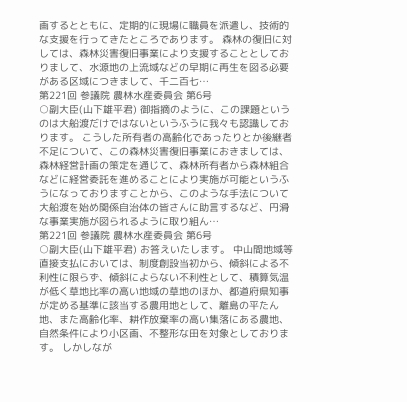画するとともに、定期的に現場に職員を派遣し、技術的な支援を行ってきたところであります。 森林の復旧に対しては、森林災害復旧事業により支援することとしておりまして、水源地の上流域などの早期に再生を図る必要がある区域につきまして、千二百七…
第221回 参議院 農林水産委員会 第6号
○副大臣(山下雄平君) 御指摘のように、この課題というのは大船渡だけではないというふうに我々も認識しております。 こうした所有者の高齢化であったりとか後継者不足について、この森林災害復旧事業におきましては、森林経営計画の策定を通じて、森林所有者から森林組合などに経営委託を進めることにより実施が可能というふうになっておりますことから、このような手法について大船渡を始め関係自治体の皆さんに助言するなど、円滑な事業実施が図られるように取り組ん…
第221回 参議院 農林水産委員会 第6号
○副大臣(山下雄平君) お答えいたします。 中山間地域等直接支払においては、制度創設当初から、傾斜による不利性に限らず、傾斜によらない不利性として、積算気温が低く草地比率の高い地域の草地のほか、都道府県知事が定める基準に該当する農用地として、離島の平たん地、また高齢化率、耕作放棄率の高い集落にある農地、自然条件により小区画、不整形な田を対象としております。 しかしなが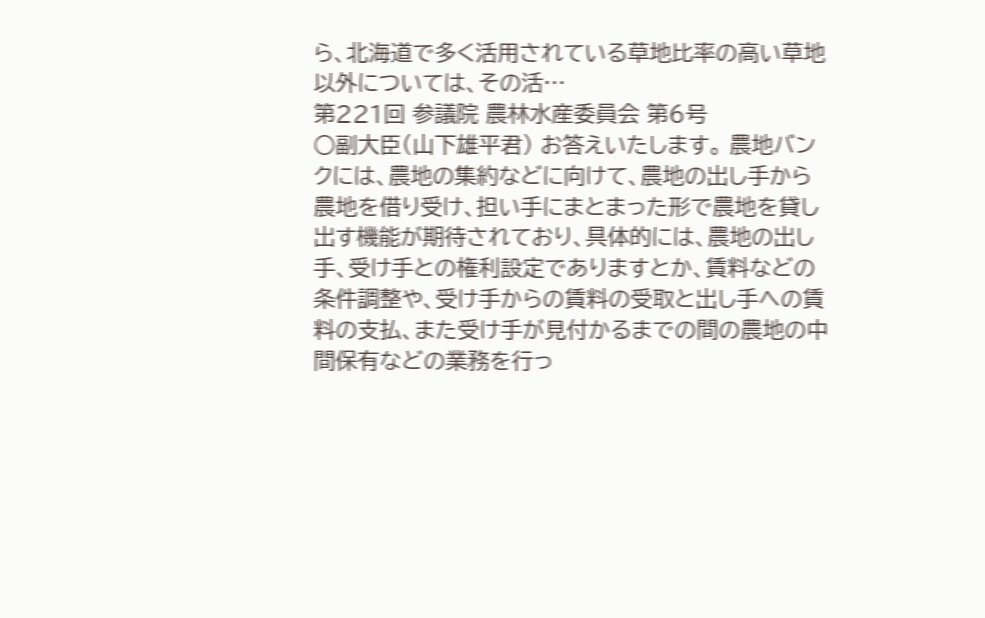ら、北海道で多く活用されている草地比率の高い草地以外については、その活…
第221回 参議院 農林水産委員会 第6号
○副大臣(山下雄平君) お答えいたします。 農地バンクには、農地の集約などに向けて、農地の出し手から農地を借り受け、担い手にまとまった形で農地を貸し出す機能が期待されており、具体的には、農地の出し手、受け手との権利設定でありますとか、賃料などの条件調整や、受け手からの賃料の受取と出し手への賃料の支払、また受け手が見付かるまでの間の農地の中間保有などの業務を行っ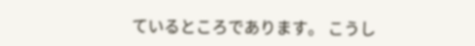ているところであります。 こうし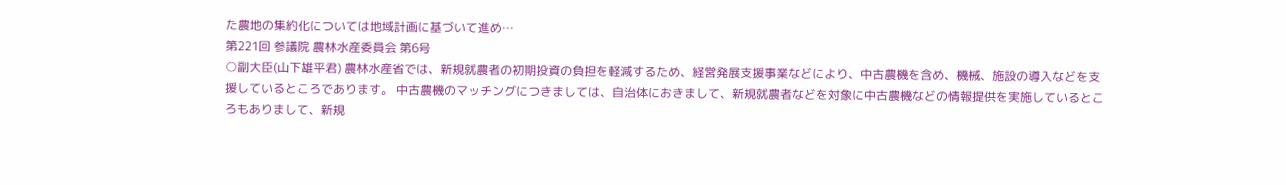た農地の集約化については地域計画に基づいて進め…
第221回 参議院 農林水産委員会 第6号
○副大臣(山下雄平君) 農林水産省では、新規就農者の初期投資の負担を軽減するため、経営発展支援事業などにより、中古農機を含め、機械、施設の導入などを支援しているところであります。 中古農機のマッチングにつきましては、自治体におきまして、新規就農者などを対象に中古農機などの情報提供を実施しているところもありまして、新規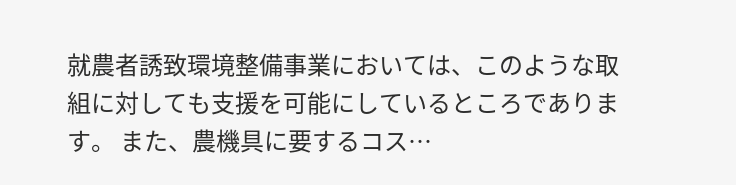就農者誘致環境整備事業においては、このような取組に対しても支援を可能にしているところであります。 また、農機具に要するコス…